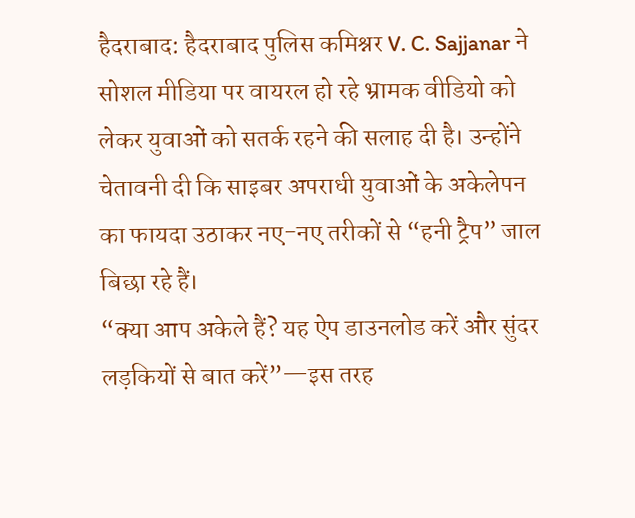हैदराबाद: हैदराबाद पुलिस कमिश्नर V. C. Sajjanar ने सोशल मीडिया पर वायरल हो रहे भ्रामक वीडियो को लेकर युवाओं को सतर्क रहने की सलाह दी है। उन्होंने चेतावनी दी कि साइबर अपराधी युवाओं के अकेलेपन का फायदा उठाकर नए-नए तरीकों से “हनी ट्रैप” जाल बिछा रहे हैं।
“क्या आप अकेले हैं? यह ऐप डाउनलोड करें और सुंदर लड़कियों से बात करें”—इस तरह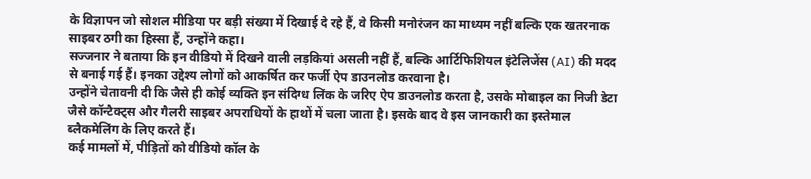के विज्ञापन जो सोशल मीडिया पर बड़ी संख्या में दिखाई दे रहे हैं, वे किसी मनोरंजन का माध्यम नहीं बल्कि एक खतरनाक साइबर ठगी का हिस्सा हैं, उन्होंने कहा।
सज्जनार ने बताया कि इन वीडियो में दिखने वाली लड़कियां असली नहीं हैं, बल्कि आर्टिफिशियल इंटेलिजेंस (AI) की मदद से बनाई गई हैं। इनका उद्देश्य लोगों को आकर्षित कर फर्जी ऐप डाउनलोड करवाना है।
उन्होंने चेतावनी दी कि जैसे ही कोई व्यक्ति इन संदिग्ध लिंक के जरिए ऐप डाउनलोड करता है, उसके मोबाइल का निजी डेटा जैसे कॉन्टैक्ट्स और गैलरी साइबर अपराधियों के हाथों में चला जाता है। इसके बाद वे इस जानकारी का इस्तेमाल ब्लैकमेलिंग के लिए करते हैं।
कई मामलों में, पीड़ितों को वीडियो कॉल के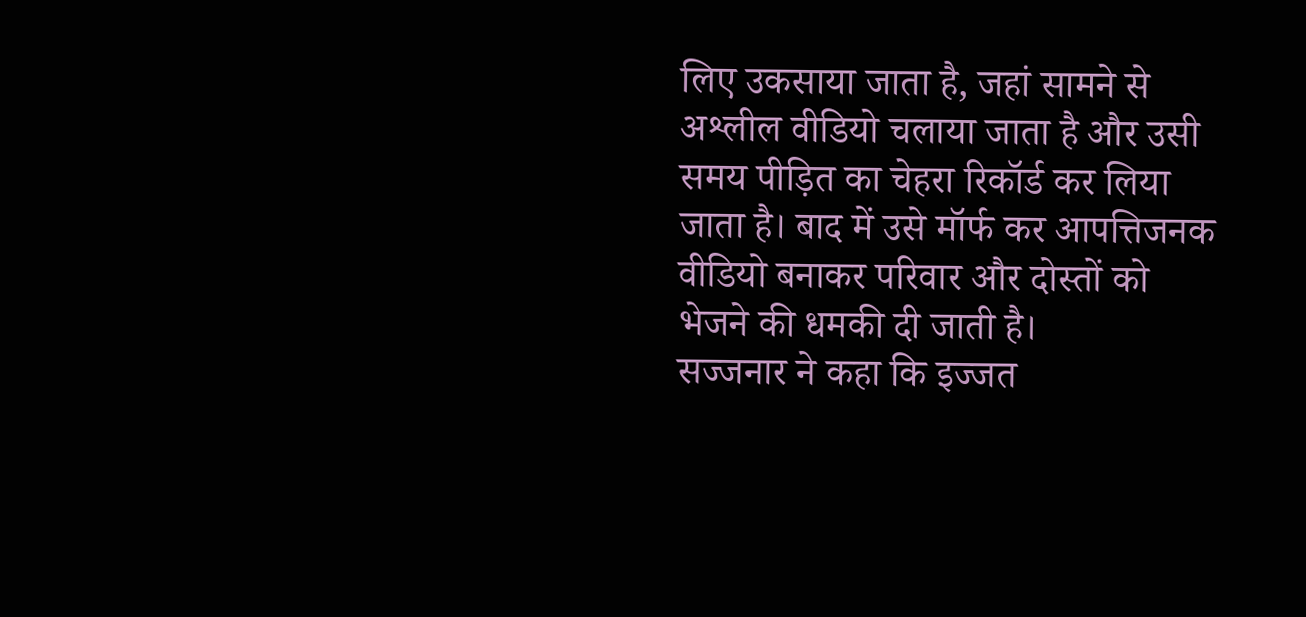लिए उकसाया जाता है, जहां सामने से अश्लील वीडियो चलाया जाता है और उसी समय पीड़ित का चेहरा रिकॉर्ड कर लिया जाता है। बाद में उसे मॉर्फ कर आपत्तिजनक वीडियो बनाकर परिवार और दोस्तों को भेजने की धमकी दी जाती है।
सज्जनार ने कहा कि इज्जत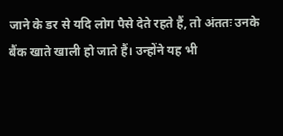जाने के डर से यदि लोग पैसे देते रहते हैं, तो अंततः उनके बैंक खाते खाली हो जाते हैं। उन्होंने यह भी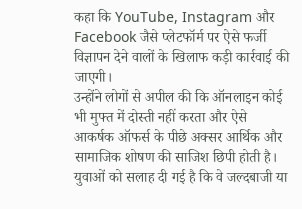कहा कि YouTube, Instagram और Facebook जैसे प्लेटफॉर्म पर ऐसे फर्जी विज्ञापन देने वालों के खिलाफ कड़ी कार्रवाई की जाएगी।
उन्होंने लोगों से अपील की कि ऑनलाइन कोई भी मुफ्त में दोस्ती नहीं करता और ऐसे आकर्षक ऑफर्स के पीछे अक्सर आर्थिक और सामाजिक शोषण की साजिश छिपी होती है।
युवाओं को सलाह दी गई है कि वे जल्दबाजी या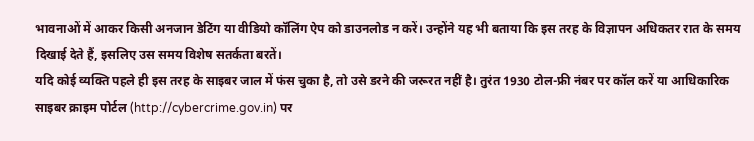भावनाओं में आकर किसी अनजान डेटिंग या वीडियो कॉलिंग ऐप को डाउनलोड न करें। उन्होंने यह भी बताया कि इस तरह के विज्ञापन अधिकतर रात के समय दिखाई देते हैं, इसलिए उस समय विशेष सतर्कता बरतें।
यदि कोई व्यक्ति पहले ही इस तरह के साइबर जाल में फंस चुका है, तो उसे डरने की जरूरत नहीं है। तुरंत 1930 टोल-फ्री नंबर पर कॉल करें या आधिकारिक साइबर क्राइम पोर्टल (http://cybercrime.gov.in) पर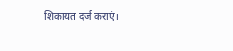शिकायत दर्ज कराएं।